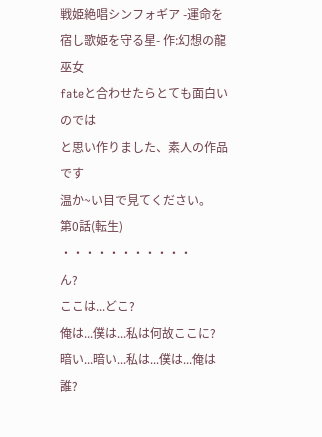戦姫絶唱シンフォギア -運命を宿し歌姫を守る星- 作:幻想の龍巫女
fateと合わせたらとても面白いのでは
と思い作りました、素人の作品です
温か~い目で見てください。
第0話(転生)
・・・・・・・・・・・
ん?
ここは...どこ?
俺は...僕は...私は何故ここに?
暗い...暗い...私は...僕は...俺は
誰?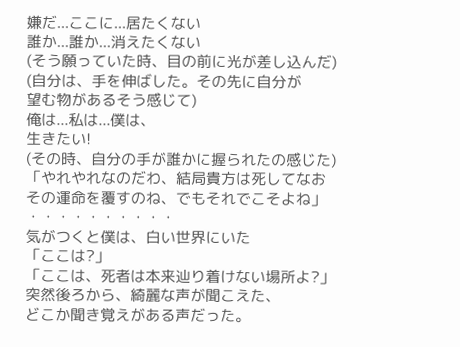嫌だ...ここに...居たくない
誰か...誰か...消えたくない
(そう願っていた時、目の前に光が差し込んだ)
(自分は、手を伸ばした。その先に自分が
望む物があるそう感じて)
俺は...私は...僕は、
生きたい!
(その時、自分の手が誰かに握られたの感じた)
「やれやれなのだわ、結局貴方は死してなお
その運命を覆すのね、でもそれでこそよね」
・・・・・・・・・・
気がつくと僕は、白い世界にいた
「ここは?」
「ここは、死者は本来辿り着けない場所よ?」
突然後ろから、綺麗な声が聞こえた、
どこか聞き覚えがある声だった。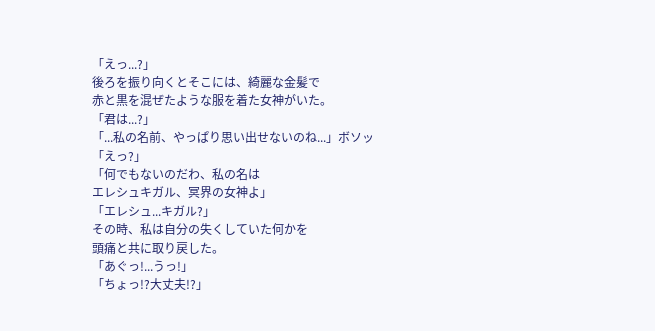「えっ...?」
後ろを振り向くとそこには、綺麗な金髪で
赤と黒を混ぜたような服を着た女神がいた。
「君は...?」
「...私の名前、やっぱり思い出せないのね...」ボソッ
「えっ?」
「何でもないのだわ、私の名は
エレシュキガル、冥界の女神よ」
「エレシュ...キガル?」
その時、私は自分の失くしていた何かを
頭痛と共に取り戻した。
「あぐっ!...うっ!」
「ちょっ!?大丈夫!?」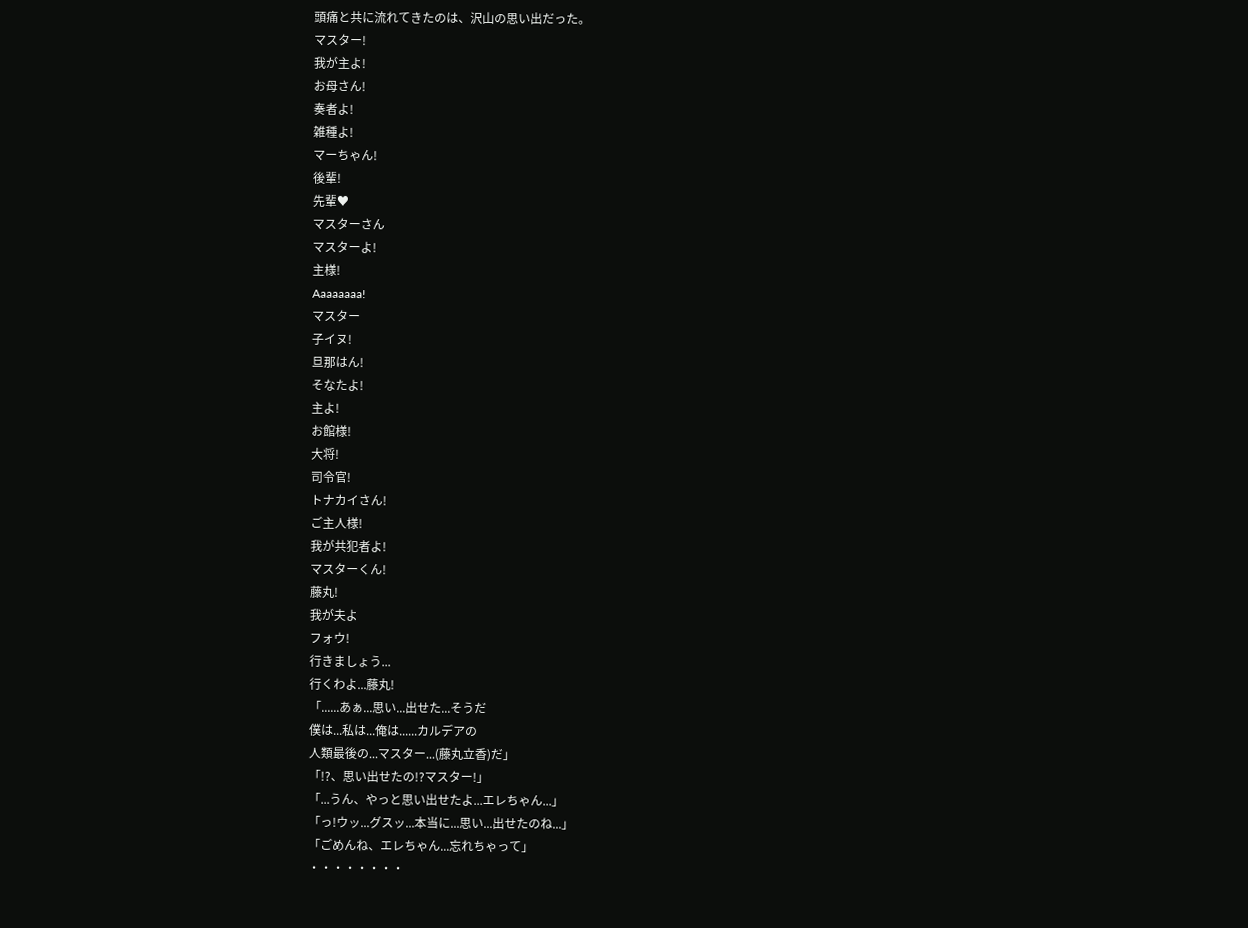頭痛と共に流れてきたのは、沢山の思い出だった。
マスター!
我が主よ!
お母さん!
奏者よ!
雑種よ!
マーちゃん!
後輩!
先輩♥
マスターさん
マスターよ!
主様!
Aaaaaaaa!
マスター
子イヌ!
旦那はん!
そなたよ!
主よ!
お館様!
大将!
司令官!
トナカイさん!
ご主人様!
我が共犯者よ!
マスターくん!
藤丸!
我が夫よ
フォウ!
行きましょう...
行くわよ...藤丸!
「......あぁ...思い...出せた...そうだ
僕は...私は...俺は......カルデアの
人類最後の...マスター...(藤丸立香)だ」
「!?、思い出せたの!?マスター!」
「...うん、やっと思い出せたよ...エレちゃん...」
「っ!ウッ...グスッ...本当に...思い...出せたのね...」
「ごめんね、エレちゃん...忘れちゃって」
・・・・・・・・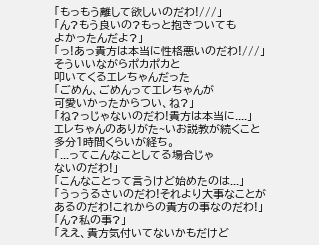「もっもう離して欲しいのだわ!///」
「ん?もう良いの?もっと抱きついても
よかったんだよ?」
「っ!あっ貴方は本当に性格悪いのだわ!///」
そういいながらポカポカと
叩いてくるエレちゃんだった
「ごめん、ごめんってエレちゃんが
可愛いかったからつい、ね?」
「ね?っじゃないのだわ!貴方は本当に....」
エレちゃんのありがた~いお説教が続くこと
多分1時間くらいが経ち。
「...ってこんなことしてる場合じゃ
ないのだわ!」
「こんなことって言うけど始めたのは...」
「うっうるさいのだわ!それより大事なことが
あるのだわ!これからの貴方の事なのだわ!」
「ん?私の事?」
「ええ、貴方気付いてないかもだけど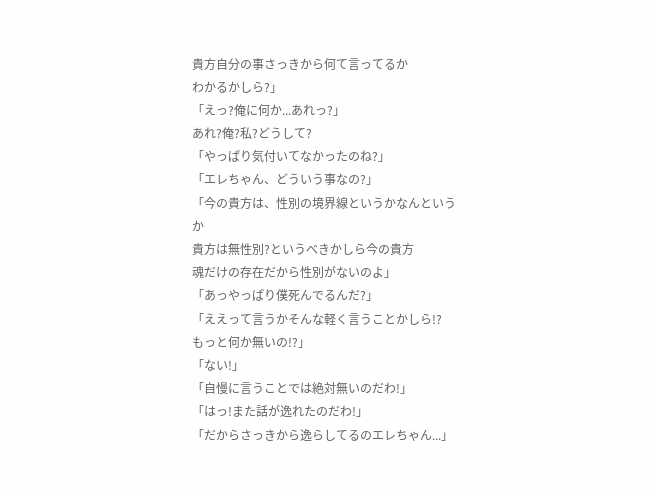貴方自分の事さっきから何て言ってるか
わかるかしら?」
「えっ?俺に何か...あれっ?」
あれ?俺?私?どうして?
「やっぱり気付いてなかったのね?」
「エレちゃん、どういう事なの?」
「今の貴方は、性別の境界線というかなんというか
貴方は無性別?というべきかしら今の貴方
魂だけの存在だから性別がないのよ」
「あっやっぱり僕死んでるんだ?」
「ええって言うかそんな軽く言うことかしら!?
もっと何か無いの!?」
「ない!」
「自慢に言うことでは絶対無いのだわ!」
「はっ!また話が逸れたのだわ!」
「だからさっきから逸らしてるのエレちゃん...」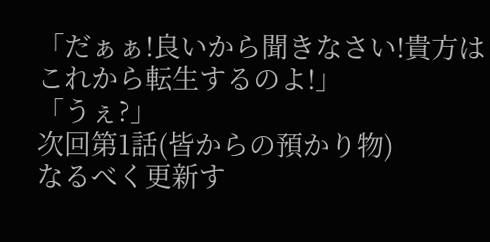「だぁぁ!良いから聞きなさい!貴方は
これから転生するのよ!」
「うぇ?」
次回第1話(皆からの預かり物)
なるべく更新す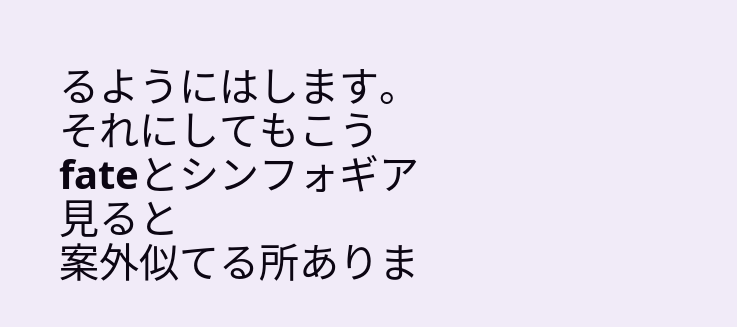るようにはします。
それにしてもこうfateとシンフォギア見ると
案外似てる所ありま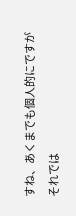すね、あくまでも個人的にですが
それでは